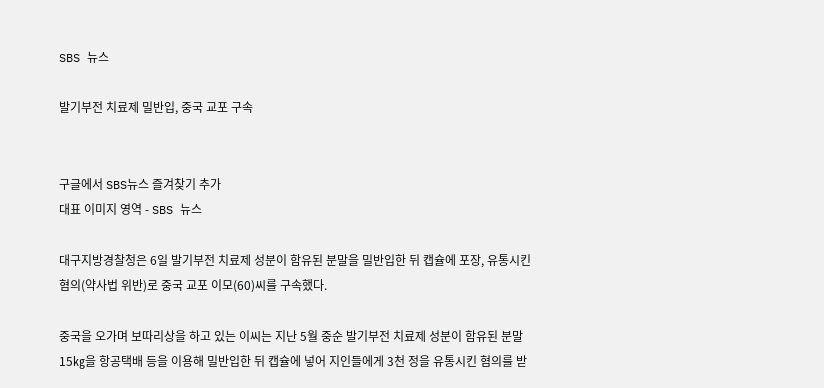SBS 뉴스

발기부전 치료제 밀반입, 중국 교포 구속


구글에서 SBS뉴스 즐겨찾기 추가
대표 이미지 영역 - SBS 뉴스

대구지방경찰청은 6일 발기부전 치료제 성분이 함유된 분말을 밀반입한 뒤 캡슐에 포장, 유통시킨 혐의(약사법 위반)로 중국 교포 이모(60)씨를 구속했다.

중국을 오가며 보따리상을 하고 있는 이씨는 지난 5월 중순 발기부전 치료제 성분이 함유된 분말 15㎏을 항공택배 등을 이용해 밀반입한 뒤 캡슐에 넣어 지인들에게 3천 정을 유통시킨 혐의를 받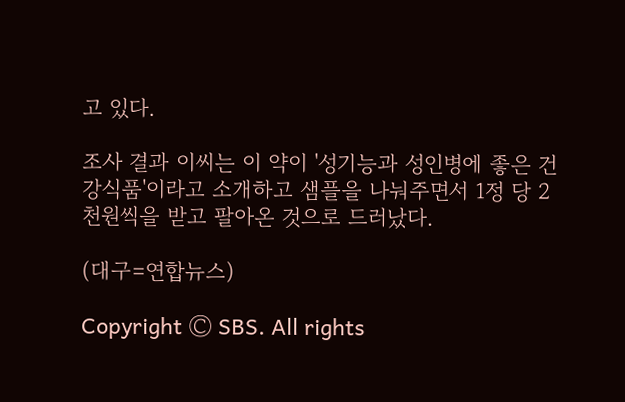고 있다.

조사 결과 이씨는 이 약이 '성기능과 성인병에 좋은 건강식품'이라고 소개하고 샘플을 나눠주면서 1정 당 2천원씩을 받고 팔아온 것으로 드러났다.

(대구=연합뉴스)

Copyright Ⓒ SBS. All rights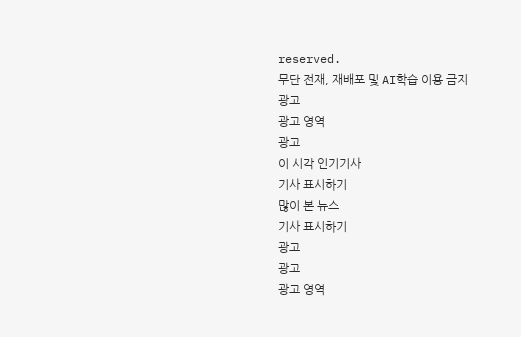reserved.
무단 전재, 재배포 및 AI학습 이용 금지
광고
광고 영역
광고
이 시각 인기기사
기사 표시하기
많이 본 뉴스
기사 표시하기
광고
광고
광고 영역